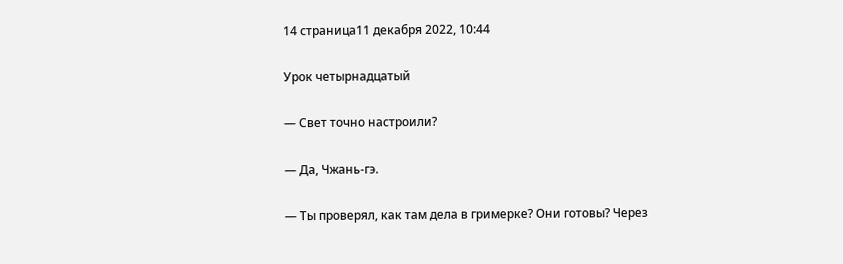14 страница11 декабря 2022, 10:44

Урок четырнадцатый

— Свет точно настроили?

— Да, Чжань-гэ.

— Ты проверял, как там дела в гримерке? Они готовы? Через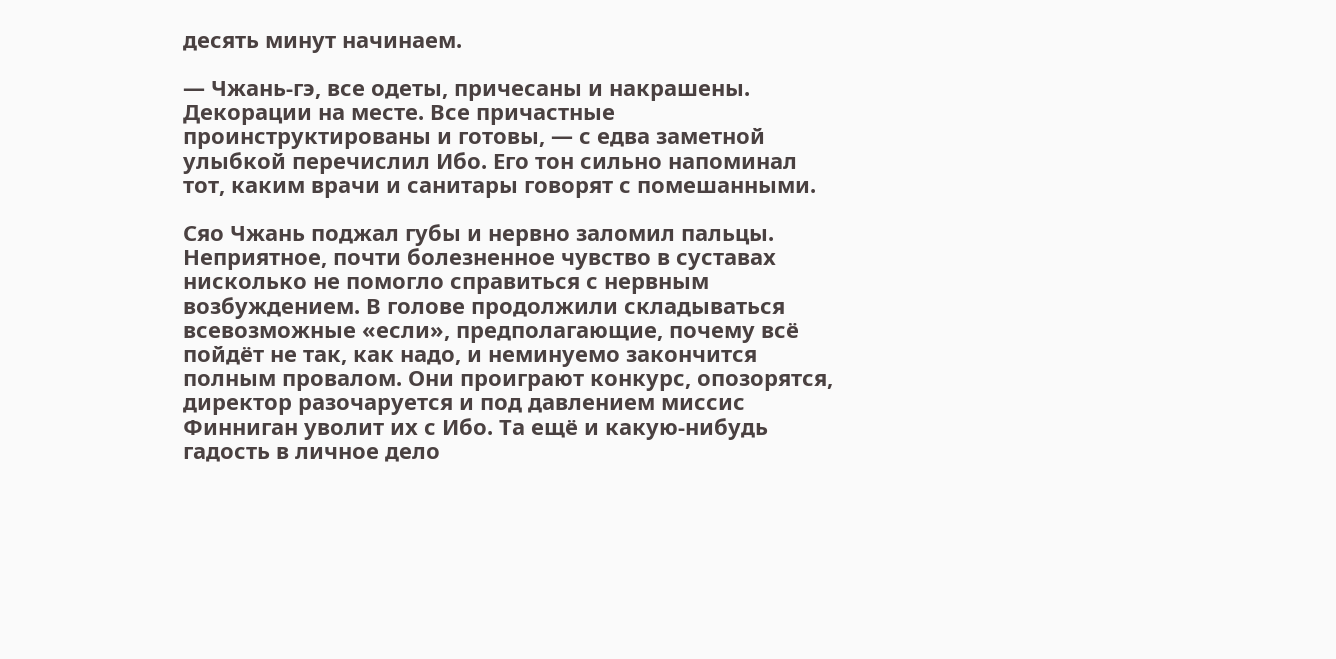десять минут начинаем.

— Чжань-гэ, все одеты, причесаны и накрашены. Декорации на месте. Все причастные проинструктированы и готовы, — с едва заметной улыбкой перечислил Ибо. Его тон сильно напоминал тот, каким врачи и санитары говорят с помешанными.

Сяо Чжань поджал губы и нервно заломил пальцы. Неприятное, почти болезненное чувство в суставах нисколько не помогло справиться с нервным возбуждением. В голове продолжили складываться всевозможные «если», предполагающие, почему всё пойдёт не так, как надо, и неминуемо закончится полным провалом. Они проиграют конкурс, опозорятся, директор разочаруется и под давлением миссис Финниган уволит их с Ибо. Та ещё и какую-нибудь гадость в личное дело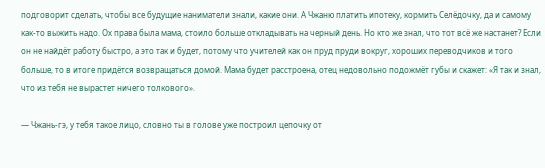подговорит сделать, чтобы все будущие наниматели знали, какие они. А Чжаню платить ипотеку, кормить Селёдочку, да и самому как-то выжить надо. Ох права была мама, стоило больше откладывать на черный день. Но кто же знал, что тот всё же настанет? Если он не найдёт работу быстро, а это так и будет, потому что учителей как он пруд пруди вокруг, хороших переводчиков и того больше, то в итоге придётся возвращаться домой. Мама будет расстроена, отец недовольно подожмёт губы и скажет: «Я так и знал, что из тебя не вырастет ничего толкового».

— Чжань-гэ, у тебя такое лицо, словно ты в голове уже построил цепочку от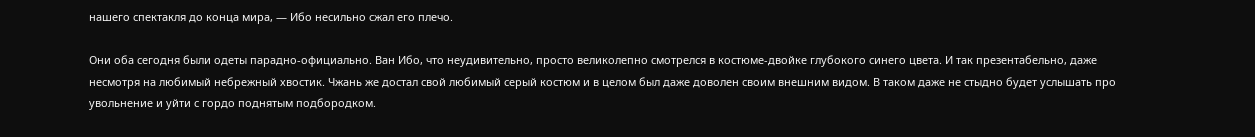нашего спектакля до конца мира, — Ибо несильно сжал его плечо.

Они оба сегодня были одеты парадно-официально. Ван Ибо, что неудивительно, просто великолепно смотрелся в костюме-двойке глубокого синего цвета. И так презентабельно, даже несмотря на любимый небрежный хвостик. Чжань же достал свой любимый серый костюм и в целом был даже доволен своим внешним видом. В таком даже не стыдно будет услышать про увольнение и уйти с гордо поднятым подбородком.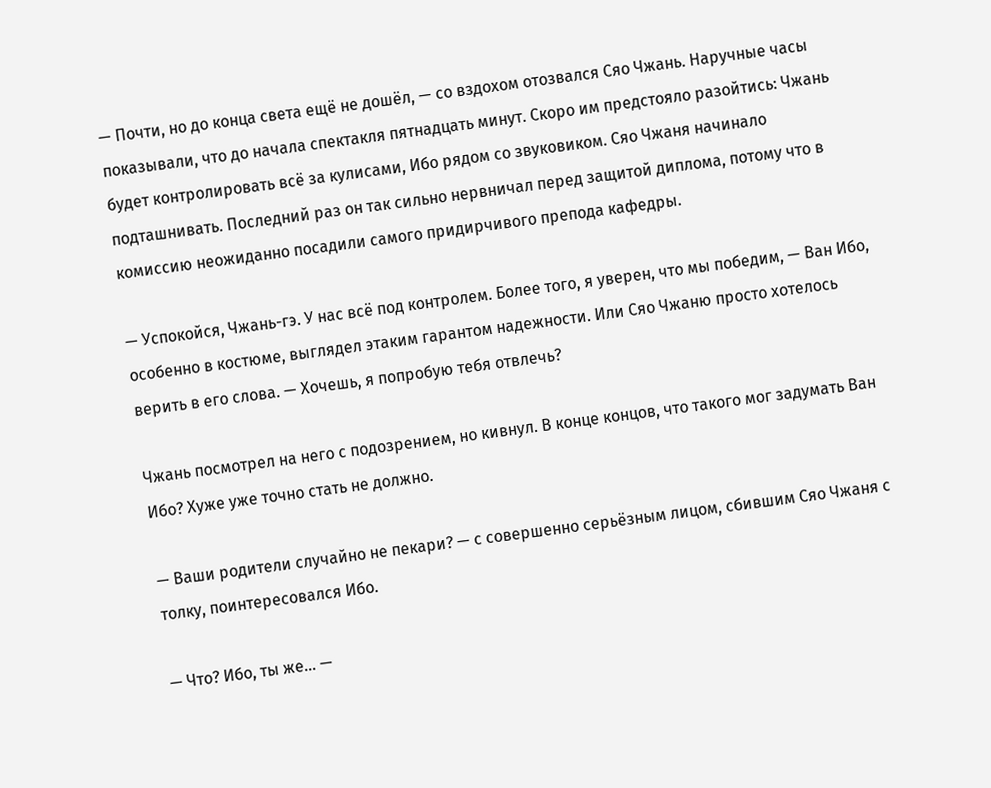— Почти, но до конца света ещё не дошёл, — со вздохом отозвался Сяо Чжань. Наручные часы показывали, что до начала спектакля пятнадцать минут. Скоро им предстояло разойтись: Чжань будет контролировать всё за кулисами, Ибо рядом со звуковиком. Сяо Чжаня начинало подташнивать. Последний раз он так сильно нервничал перед защитой диплома, потому что в комиссию неожиданно посадили самого придирчивого препода кафедры.

— Успокойся, Чжань-гэ. У нас всё под контролем. Более того, я уверен, что мы победим, — Ван Ибо, особенно в костюме, выглядел этаким гарантом надежности. Или Сяо Чжаню просто хотелось верить в его слова. — Хочешь, я попробую тебя отвлечь?

Чжань посмотрел на него с подозрением, но кивнул. В конце концов, что такого мог задумать Ван Ибо? Хуже уже точно стать не должно.

— Ваши родители случайно не пекари? — с совершенно серьёзным лицом, сбившим Сяо Чжаня с толку, поинтересовался Ибо.

— Что? Ибо, ты же... —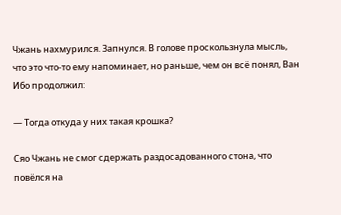Чжань нахмурился. Запнулся. В голове проскользнула мысль, что это что-то ему напоминает, но раньше, чем он всё понял, Ван Ибо продолжил:

— Тогда откуда у них такая крошка?

Сяо Чжань не смог сдержать раздосадованного стона, что повёлся на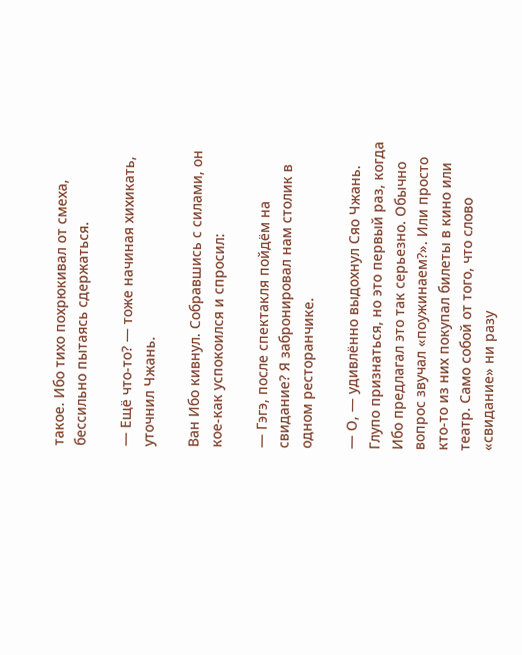такое. Ибо тихо похрюкивал от смеха, бессильно пытаясь сдержаться.

— Ещё что-то? — тоже начиная хихикать, уточнил Чжань.

Ван Ибо кивнул. Собравшись с силами, он кое-как успокоился и спросил:

— Гэгэ, после спектакля пойдём на свидание? Я забронировал нам столик в одном ресторанчике.

— О, — удивлённо выдохнул Сяо Чжань. Глупо признаться, но это первый раз, когда Ибо предлагал это так серьезно. Обычно вопрос звучал «поужинаем?». Или просто кто-то из них покупал билеты в кино или театр. Само собой от того, что слово «свидание» ни разу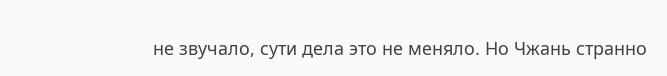не звучало, сути дела это не меняло. Но Чжань странно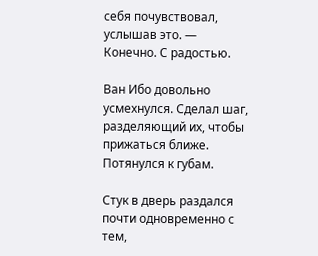себя почувствовал, услышав это. — Конечно. С радостью.

Ван Ибо довольно усмехнулся. Сделал шаг, разделяющий их, чтобы прижаться ближе. Потянулся к губам.

Стук в дверь раздался почти одновременно с тем,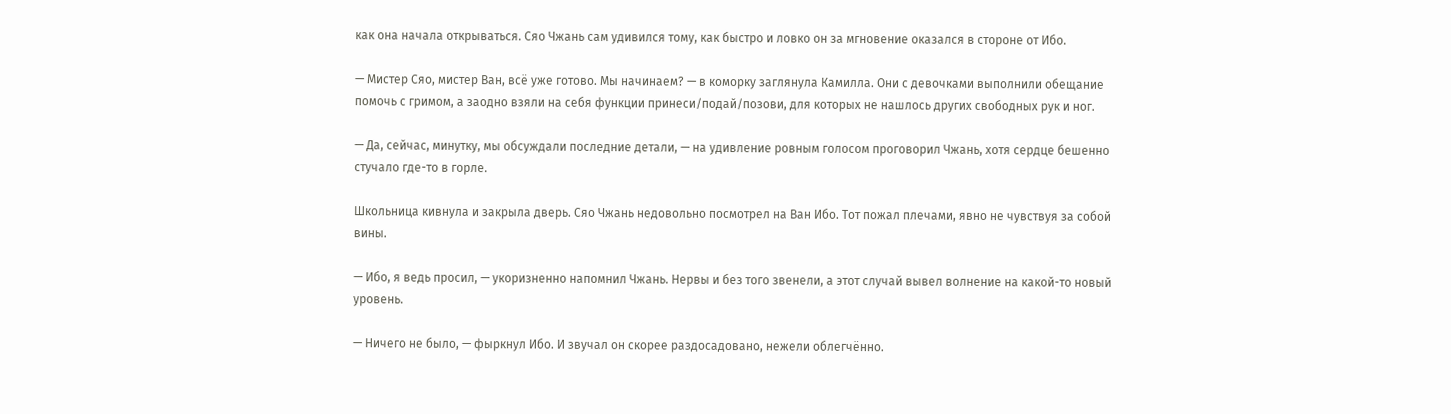как она начала открываться. Сяо Чжань сам удивился тому, как быстро и ловко он за мгновение оказался в стороне от Ибо.

— Мистер Сяо, мистер Ван, всё уже готово. Мы начинаем? — в коморку заглянула Камилла. Они с девочками выполнили обещание помочь с гримом, а заодно взяли на себя функции принеси/подай/позови, для которых не нашлось других свободных рук и ног.

— Да, сейчас, минутку, мы обсуждали последние детали, — на удивление ровным голосом проговорил Чжань, хотя сердце бешенно стучало где-то в горле.

Школьница кивнула и закрыла дверь. Сяо Чжань недовольно посмотрел на Ван Ибо. Тот пожал плечами, явно не чувствуя за собой вины.

— Ибо, я ведь просил, — укоризненно напомнил Чжань. Нервы и без того звенели, а этот случай вывел волнение на какой-то новый уровень.

— Ничего не было, — фыркнул Ибо. И звучал он скорее раздосадовано, нежели облегчённо.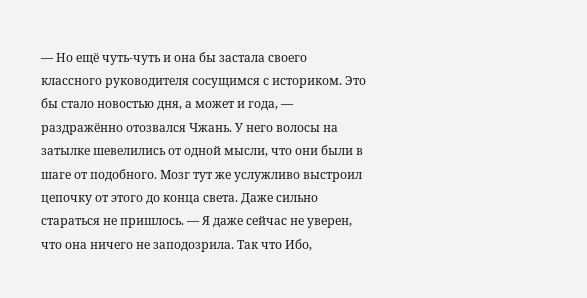— Но ещё чуть-чуть и она бы застала своего классного руководителя сосущимся с историком. Это бы стало новостью дня, а может и года, — раздражённо отозвался Чжань. У него волосы на затылке шевелились от одной мысли, что они были в шаге от подобного. Мозг тут же услужливо выстроил цепочку от этого до конца света. Даже сильно стараться не пришлось. — Я даже сейчас не уверен, что она ничего не заподозрила. Так что Ибо,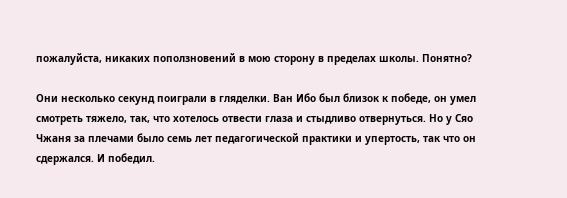пожалуйста, никаких поползновений в мою сторону в пределах школы. Понятно?

Они несколько секунд поиграли в гляделки. Ван Ибо был близок к победе, он умел смотреть тяжело, так, что хотелось отвести глаза и стыдливо отвернуться. Но у Сяо Чжаня за плечами было семь лет педагогической практики и упертость, так что он сдержался. И победил.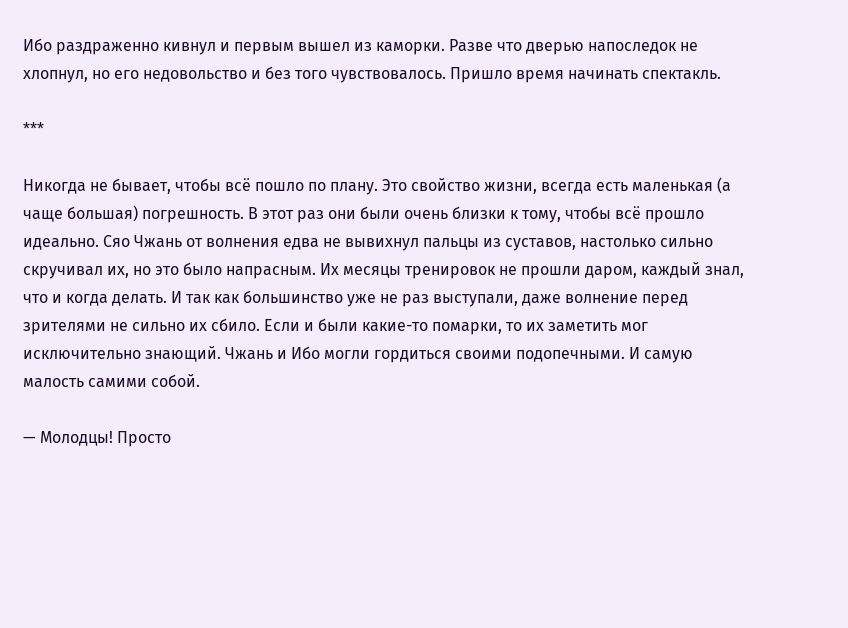Ибо раздраженно кивнул и первым вышел из каморки. Разве что дверью напоследок не хлопнул, но его недовольство и без того чувствовалось. Пришло время начинать спектакль.

***

Никогда не бывает, чтобы всё пошло по плану. Это свойство жизни, всегда есть маленькая (а чаще большая) погрешность. В этот раз они были очень близки к тому, чтобы всё прошло идеально. Сяо Чжань от волнения едва не вывихнул пальцы из суставов, настолько сильно скручивал их, но это было напрасным. Их месяцы тренировок не прошли даром, каждый знал, что и когда делать. И так как большинство уже не раз выступали, даже волнение перед зрителями не сильно их сбило. Если и были какие-то помарки, то их заметить мог исключительно знающий. Чжань и Ибо могли гордиться своими подопечными. И самую малость самими собой.

— Молодцы! Просто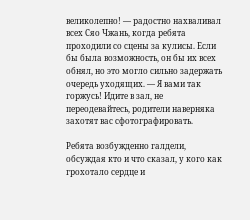великолепно! — радостно нахваливал всех Сяо Чжань, когда ребята проходили со сцены за кулисы. Если бы была возможность, он бы их всех обнял, но это могло сильно задержать очередь уходящих. — Я вами так горжусь! Идите в зал, не переодевайтесь, родители наверняка захотят вас сфотографировать.

Ребята возбужденно галдели, обсуждая кто и что сказал, у кого как грохотало сердце и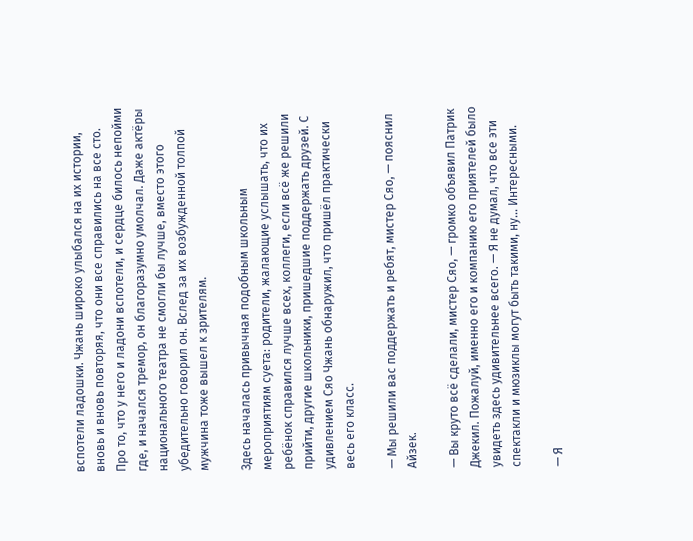вспотели ладошки. Чжань широко улыбался на их истории, вновь и вновь повторяя, что они все справились на все сто. Про то, что у него и ладони вспотели, и сердце билось непойми где, и начался тремор, он благоразумно умолчал. Даже актёры национального театра не смогли бы лучше, вместо этого убедительно говорил он. Вслед за их возбужденной толпой мужчина тоже вышел к зрителям.

Здесь началась привычная подобным школьным мероприятиям суета: родители, жалающие услышать, что их ребёнок справился лучше всех, коллеги, если всё же решили прийти, другие школьники, пришедшие поддержать друзей. С удивлением Сяо Чжань обнаружил, что пришёл практически весь его класс.

— Мы решили вас поддержать и ребят, мистер Сяо, — пояснил Айзек.

— Вы круто всё сделали, мистер Сяо, — громко объявил Патрик Джекил. Пожалуй, именно его и компанию его приятелей было увидеть здесь удивительнее всего. — Я не думал, что все эти спектакли и мюзиклы могут быть такими, ну... Интересными.

— Я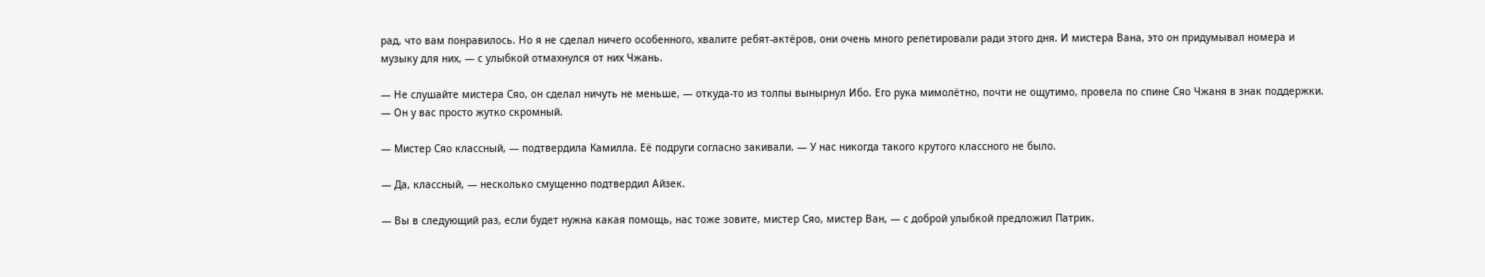рад, что вам понравилось. Но я не сделал ничего особенного, хвалите ребят-актёров, они очень много репетировали ради этого дня. И мистера Вана, это он придумывал номера и музыку для них, — с улыбкой отмахнулся от них Чжань.

— Не слушайте мистера Сяо, он сделал ничуть не меньше, — откуда-то из толпы вынырнул Ибо. Его рука мимолётно, почти не ощутимо, провела по спине Сяо Чжаня в знак поддержки. — Он у вас просто жутко скромный.

— Мистер Сяо классный, — подтвердила Камилла. Её подруги согласно закивали. — У нас никогда такого крутого классного не было.

— Да, классный, — несколько смущенно подтвердил Айзек.

— Вы в следующий раз, если будет нужна какая помощь, нас тоже зовите, мистер Сяо, мистер Ван, — с доброй улыбкой предложил Патрик.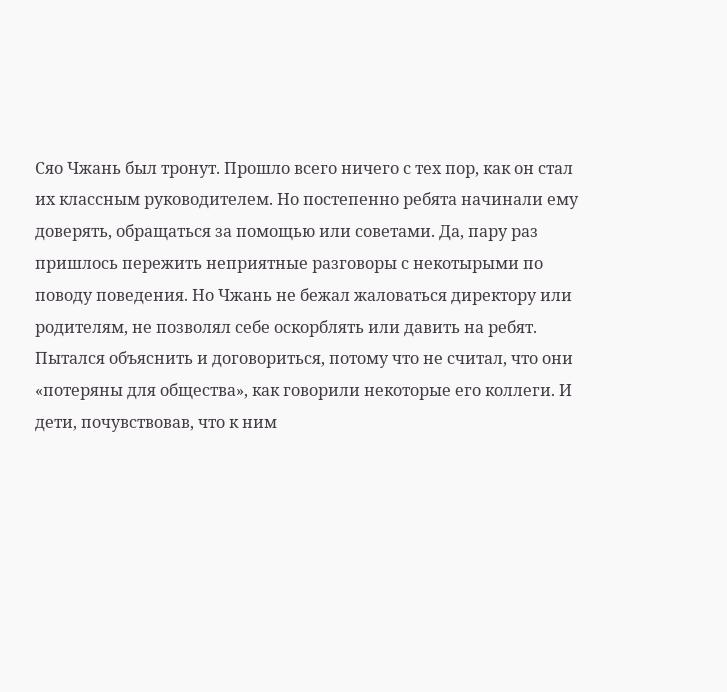Сяо Чжань был тронут. Прошло всего ничего с тех пор, как он стал их классным руководителем. Но постепенно ребята начинали ему доверять, обращаться за помощью или советами. Да, пару раз пришлось пережить неприятные разговоры с некотырыми по поводу поведения. Но Чжань не бежал жаловаться директору или родителям, не позволял себе оскорблять или давить на ребят. Пытался объяснить и договориться, потому что не считал, что они «потеряны для общества», как говорили некоторые его коллеги. И дети, почувствовав, что к ним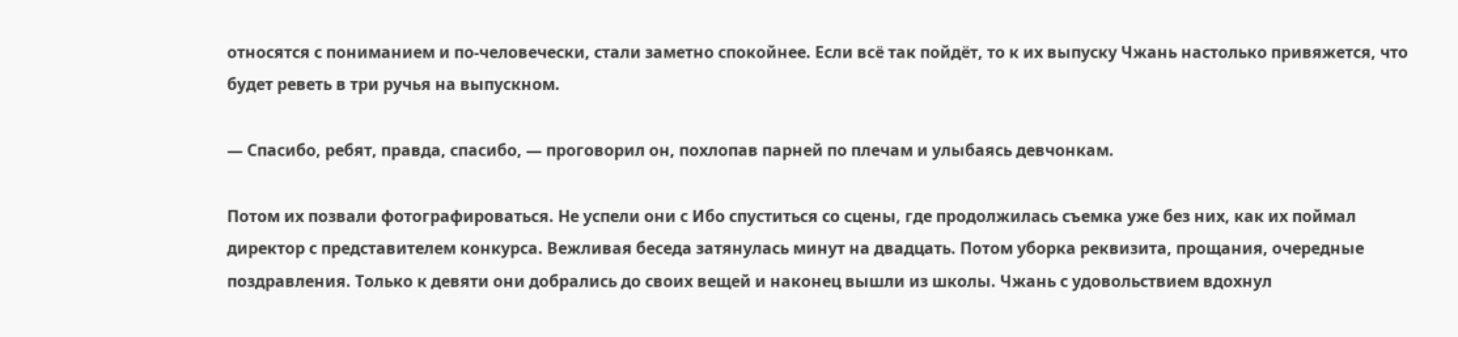относятся с пониманием и по-человечески, стали заметно спокойнее. Если всё так пойдёт, то к их выпуску Чжань настолько привяжется, что будет реветь в три ручья на выпускном.

— Спасибо, ребят, правда, спасибо, — проговорил он, похлопав парней по плечам и улыбаясь девчонкам.

Потом их позвали фотографироваться. Не успели они с Ибо спуститься со сцены, где продолжилась съемка уже без них, как их поймал директор с представителем конкурса. Вежливая беседа затянулась минут на двадцать. Потом уборка реквизита, прощания, очередные поздравления. Только к девяти они добрались до своих вещей и наконец вышли из школы. Чжань с удовольствием вдохнул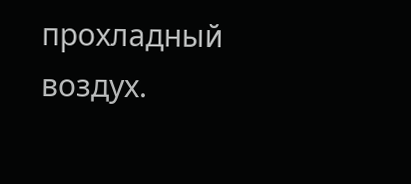прохладный воздух.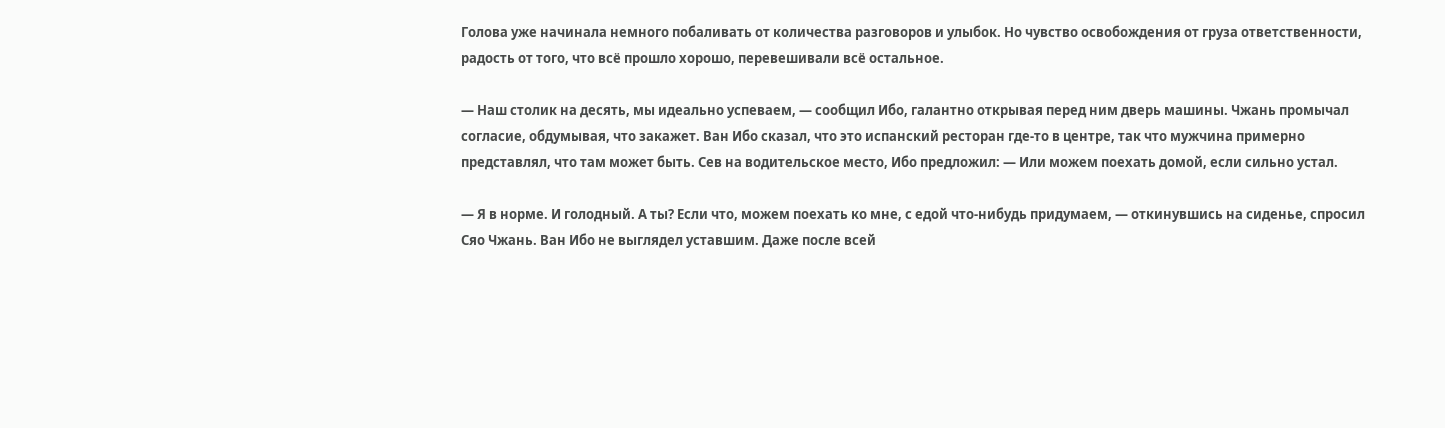Голова уже начинала немного побаливать от количества разговоров и улыбок. Но чувство освобождения от груза ответственности, радость от того, что всё прошло хорошо, перевешивали всё остальное.

— Наш столик на десять, мы идеально успеваем, — сообщил Ибо, галантно открывая перед ним дверь машины. Чжань промычал согласие, обдумывая, что закажет. Ван Ибо сказал, что это испанский ресторан где-то в центре, так что мужчина примерно представлял, что там может быть. Сев на водительское место, Ибо предложил: — Или можем поехать домой, если сильно устал.

— Я в норме. И голодный. А ты? Если что, можем поехать ко мне, с едой что-нибудь придумаем, — откинувшись на сиденье, спросил Сяо Чжань. Ван Ибо не выглядел уставшим. Даже после всей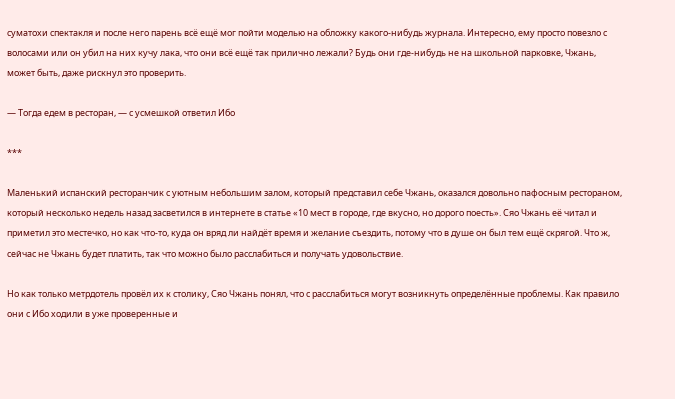суматохи спектакля и после него парень всё ещё мог пойти моделью на обложку какого-нибудь журнала. Интересно, ему просто повезло с волосами или он убил на них кучу лака, что они всё ещё так прилично лежали? Будь они где-нибудь не на школьной парковке, Чжань, может быть, даже рискнул это проверить.

— Тогда едем в ресторан, — с усмешкой ответил Ибо

***

Маленький испанский ресторанчик с уютным небольшим залом, который представил себе Чжань, оказался довольно пафосным рестораном, который несколько недель назад засветился в интернете в статье «10 мест в городе, где вкусно, но дорого поесть». Сяо Чжань её читал и приметил это местечко, но как что-то, куда он вряд ли найдёт время и желание съездить, потому что в душе он был тем ещё скрягой. Что ж, сейчас не Чжань будет платить, так что можно было расслабиться и получать удовольствие.

Но как только метрдотель провёл их к столику, Сяо Чжань понял, что с расслабиться могут возникнуть определённые проблемы. Как правило они с Ибо ходили в уже проверенные и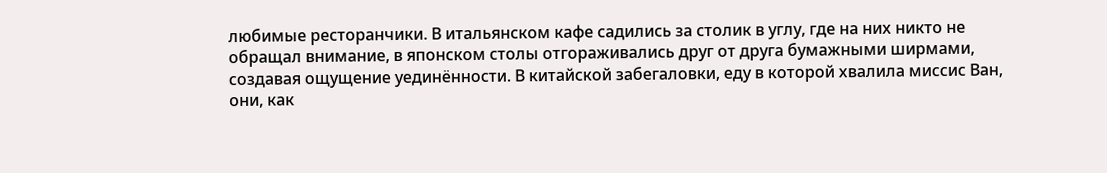любимые ресторанчики. В итальянском кафе садились за столик в углу, где на них никто не обращал внимание, в японском столы отгораживались друг от друга бумажными ширмами, создавая ощущение уединённости. В китайской забегаловки, еду в которой хвалила миссис Ван, они, как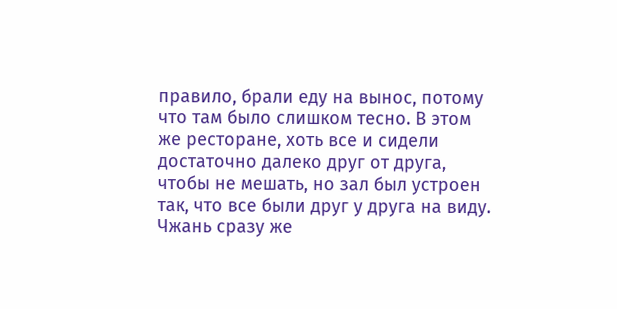правило, брали еду на вынос, потому что там было слишком тесно. В этом же ресторане, хоть все и сидели достаточно далеко друг от друга, чтобы не мешать, но зал был устроен так, что все были друг у друга на виду. Чжань сразу же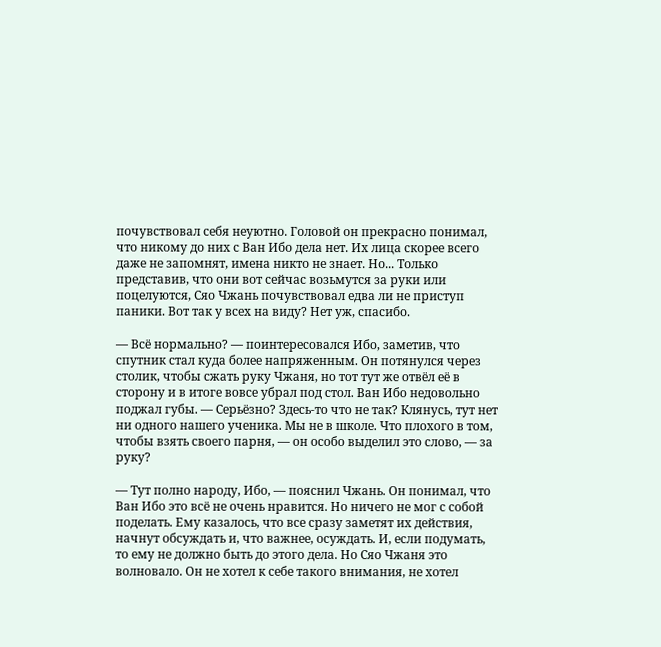почувствовал себя неуютно. Головой он прекрасно понимал, что никому до них с Ван Ибо дела нет. Их лица скорее всего даже не запомнят, имена никто не знает. Но... Только представив, что они вот сейчас возьмутся за руки или поцелуются, Сяо Чжань почувствовал едва ли не приступ паники. Вот так у всех на виду? Нет уж, спасибо.

— Всё нормально? — поинтересовался Ибо, заметив, что спутник стал куда более напряженным. Он потянулся через столик, чтобы сжать руку Чжаня, но тот тут же отвёл её в сторону и в итоге вовсе убрал под стол. Ван Ибо недовольно поджал губы. — Серьёзно? Здесь-то что не так? Клянусь, тут нет ни одного нашего ученика. Мы не в школе. Что плохого в том, чтобы взять своего парня, — он особо выделил это слово, — за руку?

— Тут полно народу, Ибо, — пояснил Чжань. Он понимал, что Ван Ибо это всё не очень нравится. Но ничего не мог с собой поделать. Ему казалось, что все сразу заметят их действия, начнут обсуждать и, что важнее, осуждать. И, если подумать, то ему не должно быть до этого дела. Но Сяо Чжаня это волновало. Он не хотел к себе такого внимания, не хотел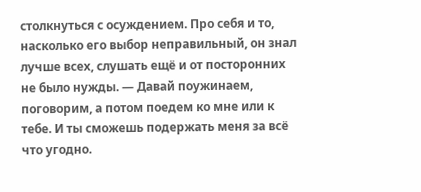столкнуться с осуждением. Про себя и то, насколько его выбор неправильный, он знал лучше всех, слушать ещё и от посторонних не было нужды. — Давай поужинаем, поговорим, а потом поедем ко мне или к тебе. И ты сможешь подержать меня за всё что угодно.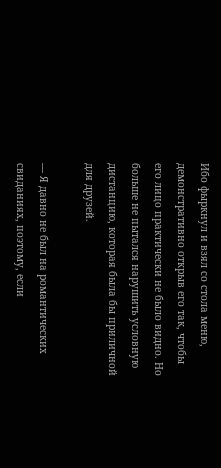Ибо фыркнул и взял со стола меню, демонстративно открыв его так, чтобы его лицо практически не было видно. Но больше не пытался нарушить условную дистанцию, которая была бы приличной для друзей.

— Я давно не был на романтических свиданиях, поэтому, если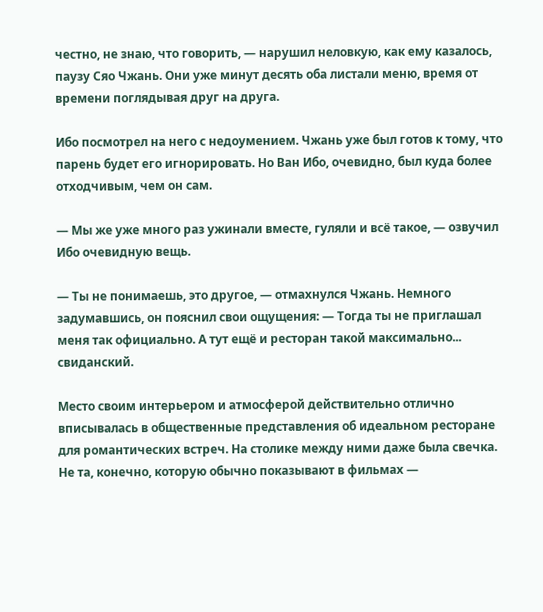честно, не знаю, что говорить, — нарушил неловкую, как ему казалось, паузу Сяо Чжань. Они уже минут десять оба листали меню, время от времени поглядывая друг на друга.

Ибо посмотрел на него с недоумением. Чжань уже был готов к тому, что парень будет его игнорировать. Но Ван Ибо, очевидно, был куда более отходчивым, чем он сам.

— Мы же уже много раз ужинали вместе, гуляли и всё такое, — озвучил Ибо очевидную вещь.

— Ты не понимаешь, это другое, — отмахнулся Чжань. Немного задумавшись, он пояснил свои ощущения: — Тогда ты не приглашал меня так официально. А тут ещё и ресторан такой максимально... свиданский.

Место своим интерьером и атмосферой действительно отлично вписывалась в общественные представления об идеальном ресторане для романтических встреч. На столике между ними даже была свечка. Не та, конечно, которую обычно показывают в фильмах —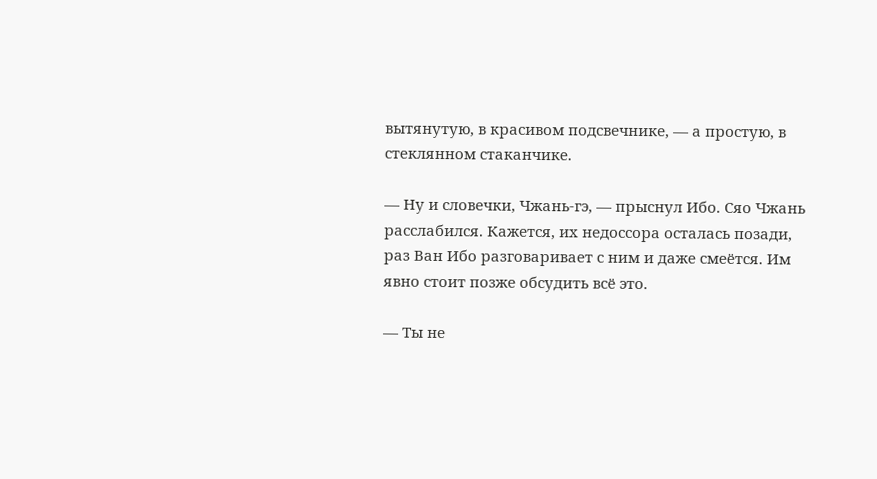вытянутую, в красивом подсвечнике, — а простую, в стеклянном стаканчике.

— Ну и словечки, Чжань-гэ, — прыснул Ибо. Сяо Чжань расслабился. Кажется, их недоссора осталась позади, раз Ван Ибо разговаривает с ним и даже смеётся. Им явно стоит позже обсудить всё это.

— Ты не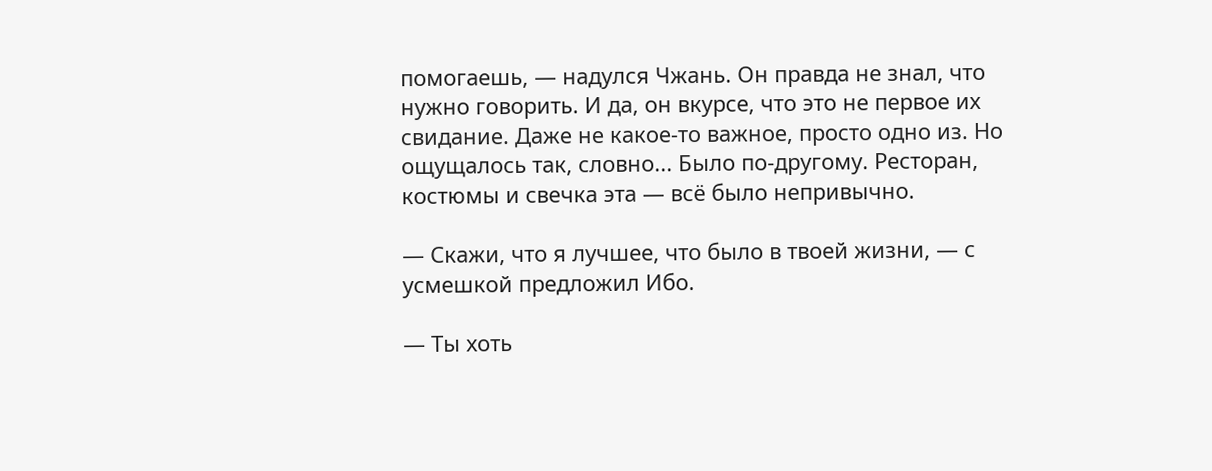помогаешь, — надулся Чжань. Он правда не знал, что нужно говорить. И да, он вкурсе, что это не первое их свидание. Даже не какое-то важное, просто одно из. Но ощущалось так, словно... Было по-другому. Ресторан, костюмы и свечка эта — всё было непривычно.

— Скажи, что я лучшее, что было в твоей жизни, — с усмешкой предложил Ибо.

— Ты хоть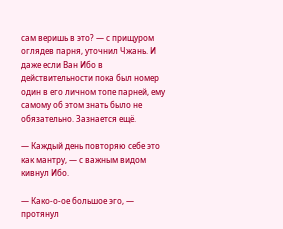сам веришь в это? — с прищуром оглядев парня, уточнил Чжань. И даже если Ван Ибо в действительности пока был номер один в его личном топе парней, ему самому об этом знать было не обязательно. Зазнается ещё.

— Каждый день повторяю себе это как мантру, — с важным видом кивнул Ибо.

— Како-о-ое большое эго, — протянул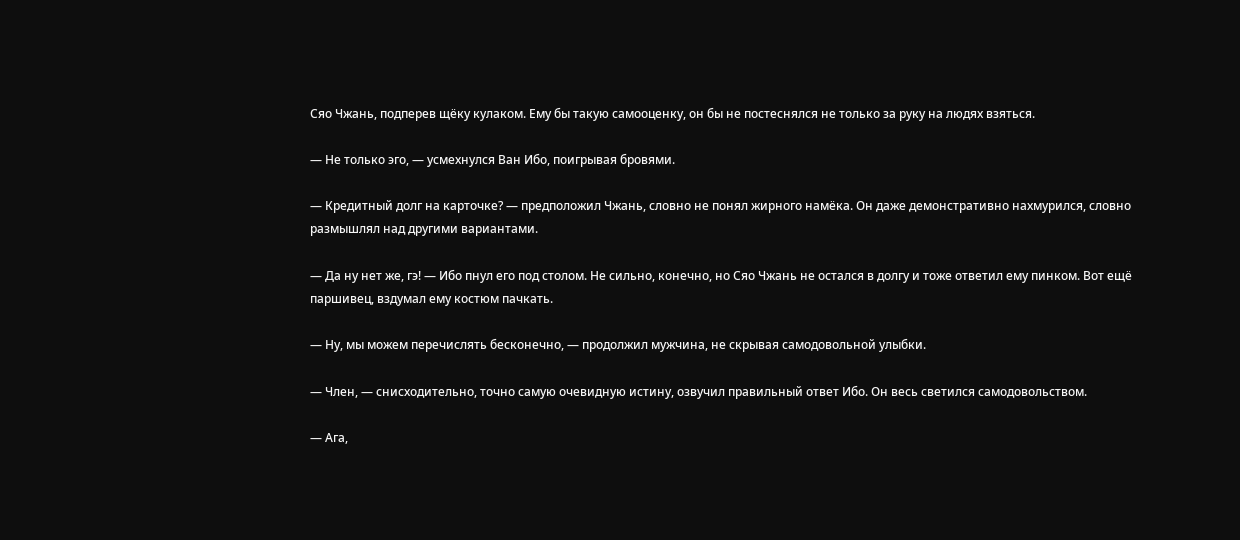Сяо Чжань, подперев щёку кулаком. Ему бы такую самооценку, он бы не постеснялся не только за руку на людях взяться.

— Не только эго, — усмехнулся Ван Ибо, поигрывая бровями.

— Кредитный долг на карточке? — предположил Чжань, словно не понял жирного намёка. Он даже демонстративно нахмурился, словно размышлял над другими вариантами.

— Да ну нет же, гэ! — Ибо пнул его под столом. Не сильно, конечно, но Сяо Чжань не остался в долгу и тоже ответил ему пинком. Вот ещё паршивец, вздумал ему костюм пачкать.

— Ну, мы можем перечислять бесконечно, — продолжил мужчина, не скрывая самодовольной улыбки.

— Член, — снисходительно, точно самую очевидную истину, озвучил правильный ответ Ибо. Он весь светился самодовольством.

— Ага,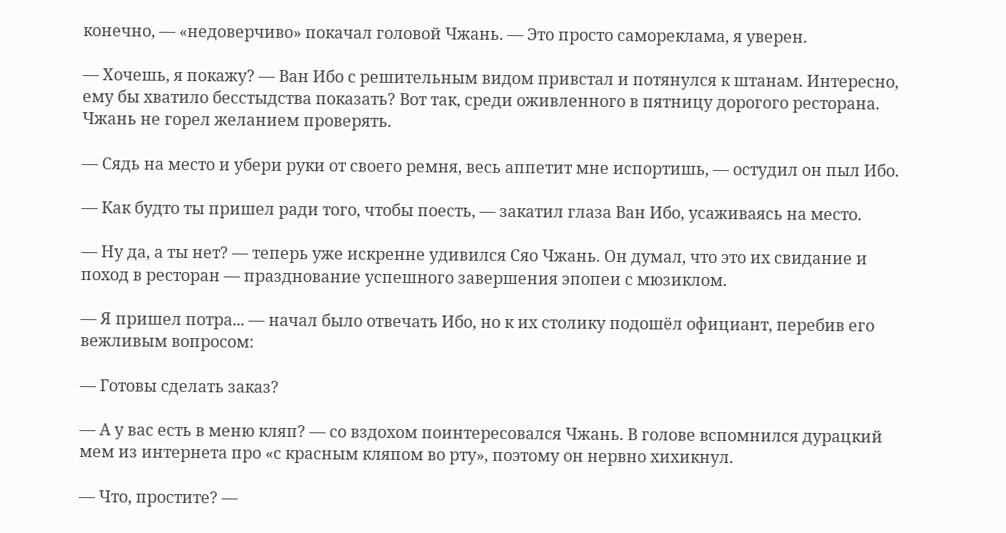конечно, — «недоверчиво» покачал головой Чжань. — Это просто самореклама, я уверен.

— Хочешь, я покажу? — Ван Ибо с решительным видом привстал и потянулся к штанам. Интересно, ему бы хватило бесстыдства показать? Вот так, среди оживленного в пятницу дорогого ресторана. Чжань не горел желанием проверять.

— Сядь на место и убери руки от своего ремня, весь аппетит мне испортишь, — остудил он пыл Ибо.

— Как будто ты пришел ради того, чтобы поесть, — закатил глаза Ван Ибо, усаживаясь на место.

— Ну да, а ты нет? — теперь уже искренне удивился Сяо Чжань. Он думал, что это их свидание и поход в ресторан — празднование успешного завершения эпопеи с мюзиклом.

— Я пришел потра... — начал было отвечать Ибо, но к их столику подошёл официант, перебив его вежливым вопросом:

— Готовы сделать заказ?

— А у вас есть в меню кляп? — со вздохом поинтересовался Чжань. В голове вспомнился дурацкий мем из интернета про «с красным кляпом во рту», поэтому он нервно хихикнул.

— Что, простите? —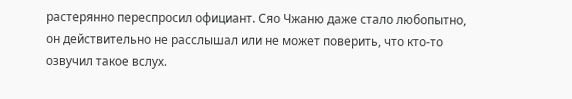растерянно переспросил официант. Сяо Чжаню даже стало любопытно, он действительно не расслышал или не может поверить, что кто-то озвучил такое вслух.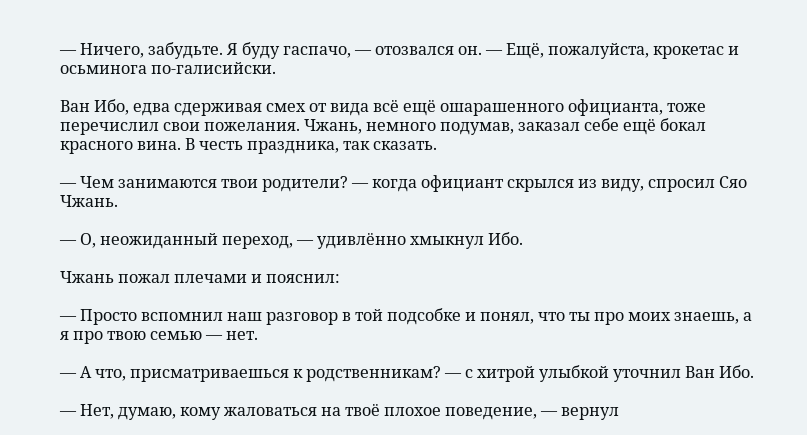— Ничего, забудьте. Я буду гаспачо, — отозвался он. — Ещё, пожалуйста, крокетас и осьминога по-галисийски.

Ван Ибо, едва сдерживая смех от вида всё ещё ошарашенного официанта, тоже перечислил свои пожелания. Чжань, немного подумав, заказал себе ещё бокал красного вина. В честь праздника, так сказать.

— Чем занимаются твои родители? — когда официант скрылся из виду, спросил Сяо Чжань.

— О, неожиданный переход, — удивлённо хмыкнул Ибо.

Чжань пожал плечами и пояснил:

— Просто вспомнил наш разговор в той подсобке и понял, что ты про моих знаешь, а я про твою семью — нет.

— А что, присматриваешься к родственникам? — с хитрой улыбкой уточнил Ван Ибо.

— Нет, думаю, кому жаловаться на твоё плохое поведение, — вернул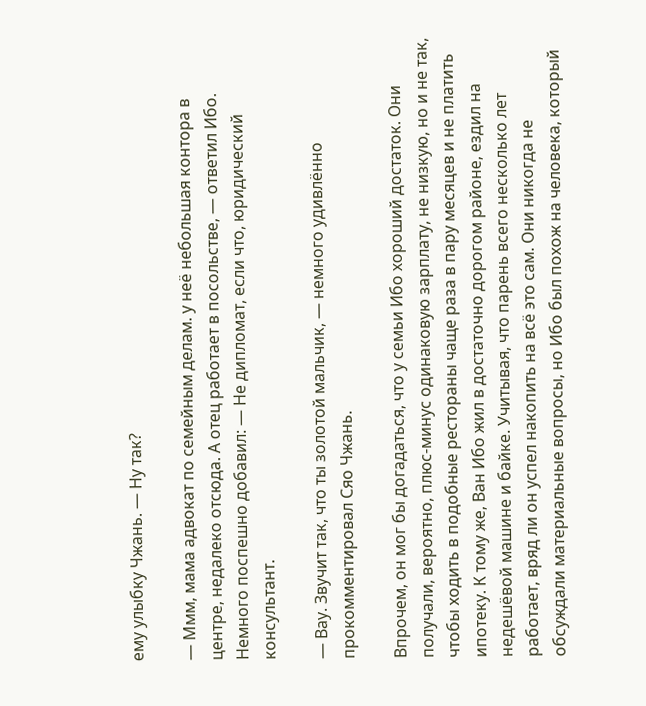ему улыбку Чжань. — Ну так?

— Ммм, мама адвокат по семейным делам. у неё небольшая контора в центре, недалеко отсюда. А отец работает в посольстве, — ответил Ибо. Немного поспешно добавил: — Не дипломат, если что, юридический консультант.

— Вау. Звучит так, что ты золотой мальчик, — немного удивлённо прокомментировал Сяо Чжань.

Впрочем, он мог бы догадаться, что у семьи Ибо хороший достаток. Они получали, вероятно, плюс-минус одинаковую зарплату, не низкую, но и не так, чтобы ходить в подобные рестораны чаще раза в пару месяцев и не платить ипотеку. К тому же, Ван Ибо жил в достаточно дорогом районе, ездил на недешёвой машине и байке. Учитывая, что парень всего несколько лет работает, вряд ли он успел накопить на всё это сам. Они никогда не обсуждали материальные вопросы, но Ибо был похож на человека, который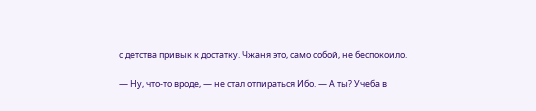с детства привык к достатку. Чжаня это, само собой, не беспокоило.

— Ну, что-то вроде, — не стал отпираться Ибо. — А ты? Учеба в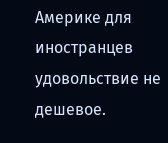Америке для иностранцев удовольствие не дешевое.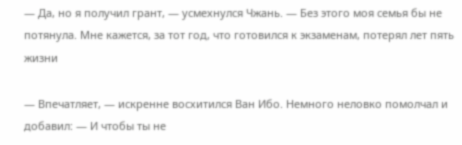— Да, но я получил грант, — усмехнулся Чжань. — Без этого моя семья бы не потянула. Мне кажется, за тот год, что готовился к экзаменам, потерял лет пять жизни

— Впечатляет, — искренне восхитился Ван Ибо. Немного неловко помолчал и добавил: — И чтобы ты не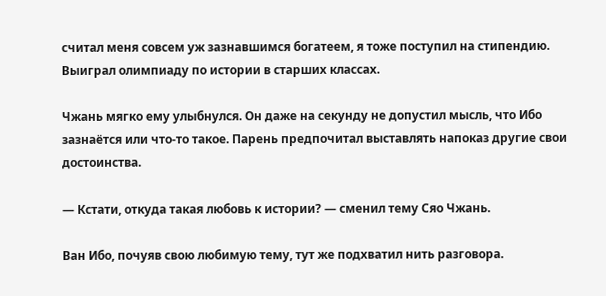считал меня совсем уж зазнавшимся богатеем, я тоже поступил на стипендию. Выиграл олимпиаду по истории в старших классах.

Чжань мягко ему улыбнулся. Он даже на секунду не допустил мысль, что Ибо зазнаётся или что-то такое. Парень предпочитал выставлять напоказ другие свои достоинства.

— Кстати, откуда такая любовь к истории? — сменил тему Сяо Чжань.

Ван Ибо, почуяв свою любимую тему, тут же подхватил нить разговора.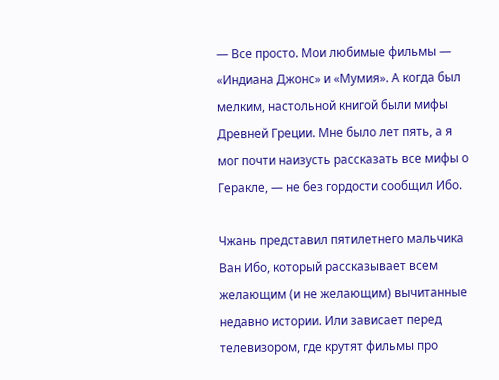— Все просто. Мои любимые фильмы — «Индиана Джонс» и «Мумия». А когда был мелким, настольной книгой были мифы Древней Греции. Мне было лет пять, а я мог почти наизусть рассказать все мифы о Геракле, — не без гордости сообщил Ибо.

Чжань представил пятилетнего мальчика Ван Ибо, который рассказывает всем желающим (и не желающим) вычитанные недавно истории. Или зависает перед телевизором, где крутят фильмы про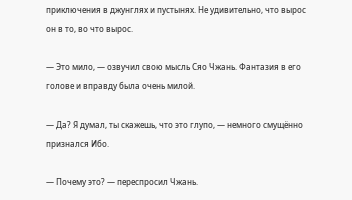приключения в джунглях и пустынях. Не удивительно, что вырос он в то, во что вырос.

— Это мило, — озвучил свою мысль Сяо Чжань. Фантазия в его голове и вправду была очень милой.

— Да? Я думал, ты скажешь, что это глупо, — немного смущённо признался Ибо.

— Почему это? — переспросил Чжань.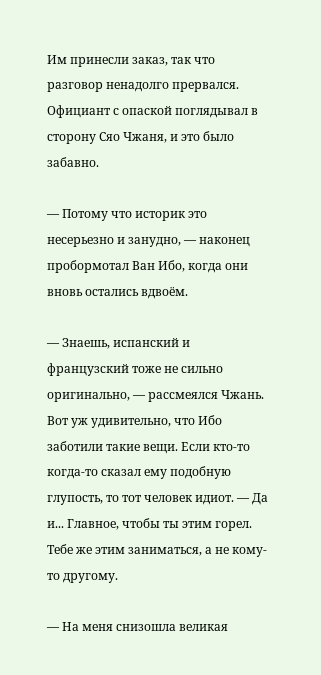Им принесли заказ, так что разговор ненадолго прервался. Официант с опаской поглядывал в сторону Сяо Чжаня, и это было забавно.

— Потому что историк это несерьезно и занудно, — наконец пробормотал Ван Ибо, когда они вновь остались вдвоём.

— Знаешь, испанский и французский тоже не сильно оригинально, — рассмеялся Чжань. Вот уж удивительно, что Ибо заботили такие вещи. Если кто-то когда-то сказал ему подобную глупость, то тот человек идиот. — Да и... Главное, чтобы ты этим горел. Тебе же этим заниматься, а не кому-то другому.

— На меня снизошла великая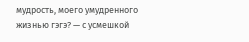мудрость, моего умудренного жизнью гэгэ? — с усмешкой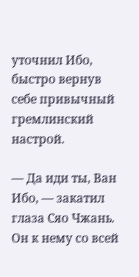уточнил Ибо, быстро вернув себе привычный гремлинский настрой.

— Да иди ты, Ван Ибо, — закатил глаза Сяо Чжань. Он к нему со всей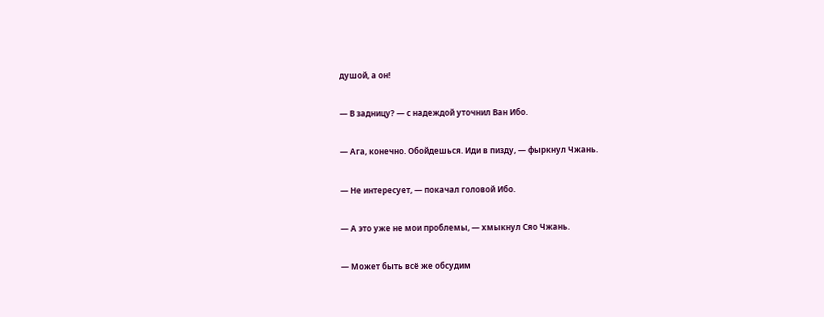душой, а он!

— В задницу? — с надеждой уточнил Ван Ибо.

— Ага, конечно. Обойдешься. Иди в пизду, — фыркнул Чжань.

— Не интересует, — покачал головой Ибо.

— А это уже не мои проблемы, — хмыкнул Сяо Чжань.

— Может быть всё же обсудим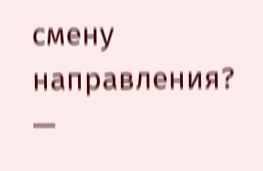смену направления? —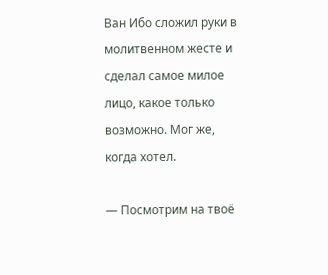Ван Ибо сложил руки в молитвенном жесте и сделал самое милое лицо, какое только возможно. Мог же, когда хотел.

— Посмотрим на твоё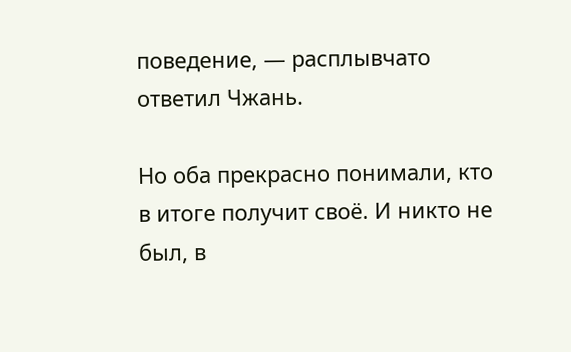поведение, — расплывчато ответил Чжань.

Но оба прекрасно понимали, кто в итоге получит своё. И никто не был, в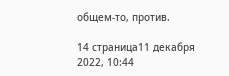общем-то, против.

14 страница11 декабря 2022, 10:44